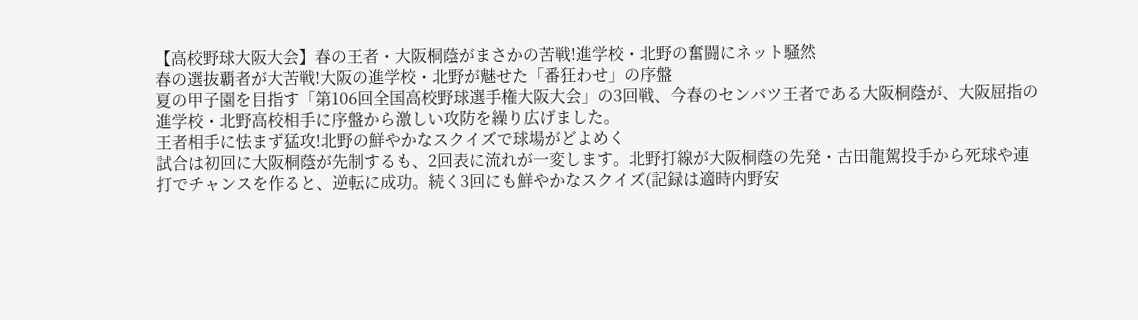【高校野球大阪大会】春の王者・大阪桐蔭がまさかの苦戦!進学校・北野の奮闘にネット騒然
春の選抜覇者が大苦戦!大阪の進学校・北野が魅せた「番狂わせ」の序盤
夏の甲子園を目指す「第106回全国高校野球選手権大阪大会」の3回戦、今春のセンバツ王者である大阪桐蔭が、大阪屈指の進学校・北野高校相手に序盤から激しい攻防を繰り広げました。
王者相手に怯まず猛攻!北野の鮮やかなスクイズで球場がどよめく
試合は初回に大阪桐蔭が先制するも、2回表に流れが一変します。北野打線が大阪桐蔭の先発・古田龍駕投手から死球や連打でチャンスを作ると、逆転に成功。続く3回にも鮮やかなスクイズ(記録は適時内野安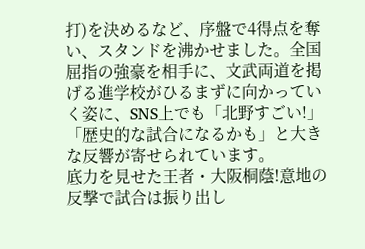打)を決めるなど、序盤で4得点を奪い、スタンドを沸かせました。全国屈指の強豪を相手に、文武両道を掲げる進学校がひるまずに向かっていく姿に、SNS上でも「北野すごい!」「歴史的な試合になるかも」と大きな反響が寄せられています。
底力を見せた王者・大阪桐蔭!意地の反撃で試合は振り出し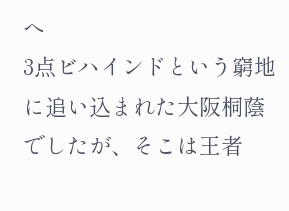へ
3点ビハインドという窮地に追い込まれた大阪桐蔭でしたが、そこは王者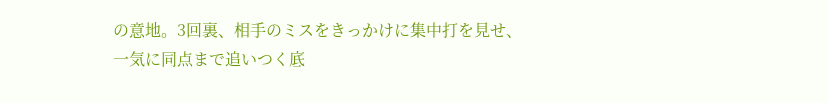の意地。3回裏、相手のミスをきっかけに集中打を見せ、一気に同点まで追いつく底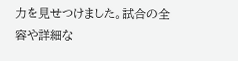力を見せつけました。試合の全容や詳細な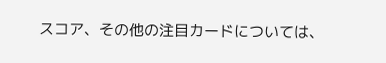スコア、その他の注目カードについては、